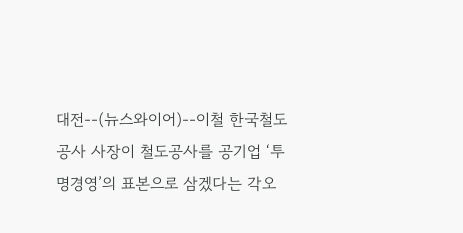대전--(뉴스와이어)--이철 한국철도공사 사장이 철도공사를 공기업 ‘투명경영’의 표본으로 삼겠다는 각오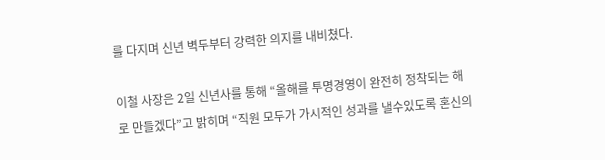를 다지며 신년 벽두부터 강력한 의지를 내비쳤다.

이철 사장은 2일 신년사를 통해 “올해를 투명경영이 완전히 정착되는 해로 만들겠다”고 밝히며 “직원 모두가 가시적인 성과를 낼수있도록 혼신의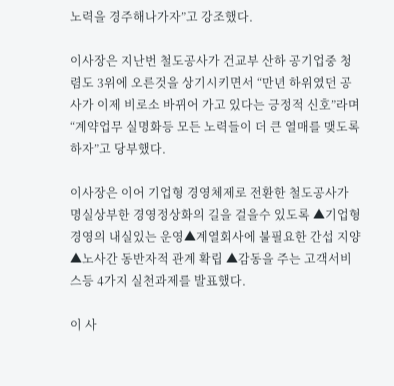노력을 경주해나가자”고 강조했다.

이사장은 지난번 철도공사가 건교부 산하 공기업중 청렴도 3위에 오른것을 상기시키면서 “만년 하위였던 공사가 이제 비로소 바뀌어 가고 있다는 긍정적 신호”라며 “계약업무 실명화등 모든 노력들이 더 큰 열매를 맺도록 하자”고 당부했다.

이사장은 이어 기업형 경영체제로 전환한 철도공사가 명실상부한 경영정상화의 길을 걸을수 있도록 ▲기업형 경영의 내실있는 운영▲계열회사에 불필요한 간섭 지양 ▲노사간 동반자적 관계 확립 ▲감동을 주는 고객서비스등 4가지 실천과제를 발표했다.

이 사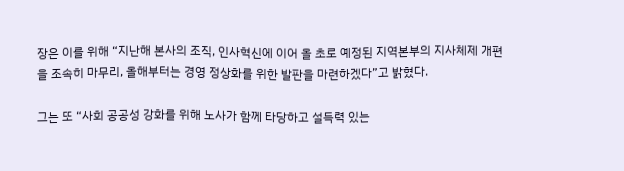장은 이를 위해 “지난해 본사의 조직, 인사혁신에 이어 올 초로 예정된 지역본부의 지사체제 개편을 조속히 마무리, 올해부터는 경영 정상화를 위한 발판을 마련하겠다”고 밝혔다.

그는 또 “사회 공공성 강화를 위해 노사가 함께 타당하고 설득력 있는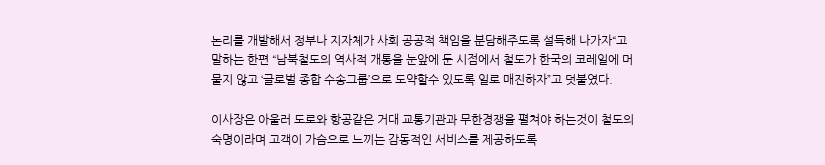논리를 개발해서 정부나 지자체가 사회 공공적 책임을 분담해주도록 설득해 나가자“고 말하는 한편 “남북철도의 역사적 개통을 눈앞에 둔 시점에서 철도가 한국의 코레일에 머물지 않고 ‘글로벌 종합 수송그룹’으로 도약할수 있도록 일로 매진하자”고 덧붙였다.

이사장은 아울러 도로와 항공같은 거대 교통기관과 무한경쟁을 펼쳐야 하는것이 철도의 숙명이라며 고객이 가슴으로 느끼는 감동적인 서비스를 제공하도록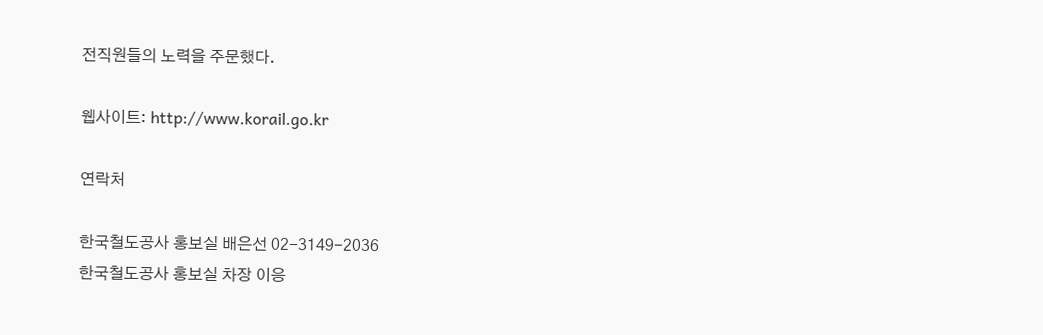전직원들의 노력을 주문했다.

웹사이트: http://www.korail.go.kr

연락처

한국철도공사 홍보실 배은선 02-3149-2036
한국철도공사 홍보실 차장 이응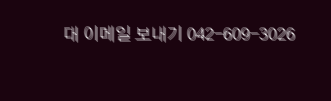대 이메일 보내기 042-609-3026